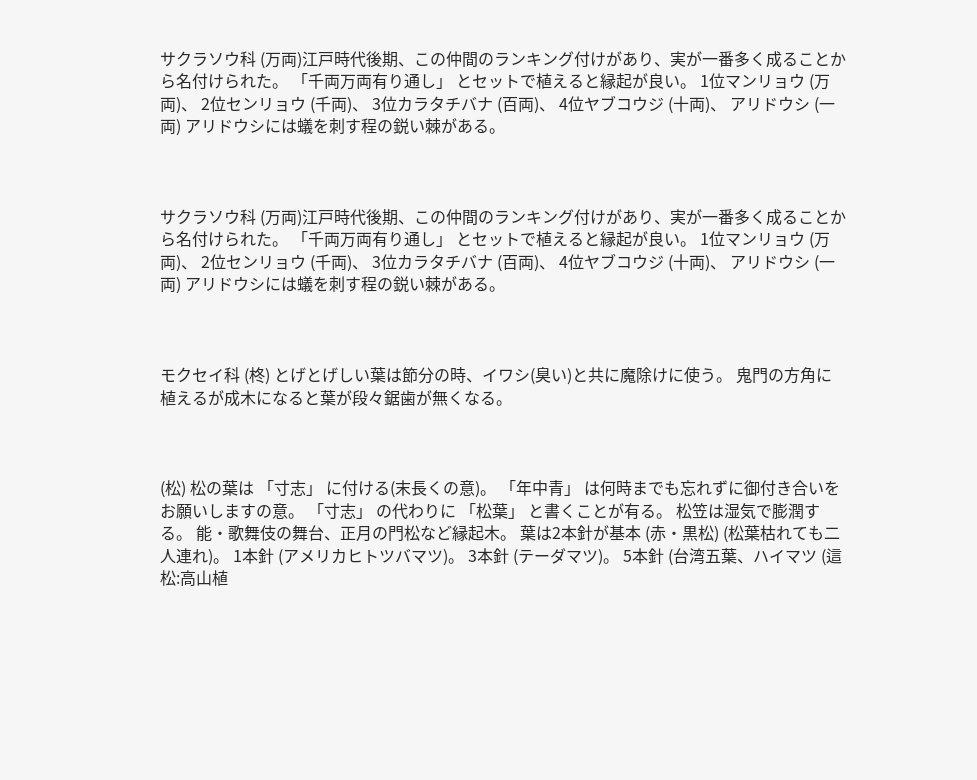サクラソウ科 (万両)江戸時代後期、この仲間のランキング付けがあり、実が一番多く成ることから名付けられた。 「千両万両有り通し」 とセットで植えると縁起が良い。 1位マンリョウ (万両)、 2位センリョウ (千両)、 3位カラタチバナ (百両)、 4位ヤブコウジ (十両)、 アリドウシ (一両) アリドウシには蟻を刺す程の鋭い棘がある。



サクラソウ科 (万両)江戸時代後期、この仲間のランキング付けがあり、実が一番多く成ることから名付けられた。 「千両万両有り通し」 とセットで植えると縁起が良い。 1位マンリョウ (万両)、 2位センリョウ (千両)、 3位カラタチバナ (百両)、 4位ヤブコウジ (十両)、 アリドウシ (一両) アリドウシには蟻を刺す程の鋭い棘がある。



モクセイ科 (柊) とげとげしい葉は節分の時、イワシ(臭い)と共に魔除けに使う。 鬼門の方角に植えるが成木になると葉が段々鋸歯が無くなる。



(松) 松の葉は 「寸志」 に付ける(末長くの意)。 「年中青」 は何時までも忘れずに御付き合いをお願いしますの意。 「寸志」 の代わりに 「松葉」 と書くことが有る。 松笠は湿気で膨潤する。 能・歌舞伎の舞台、正月の門松など縁起木。 葉は2本針が基本 (赤・黒松) (松葉枯れても二人連れ)。 1本針 (アメリカヒトツバマツ)。 3本針 (テーダマツ)。 5本針 (台湾五葉、ハイマツ (這松:高山植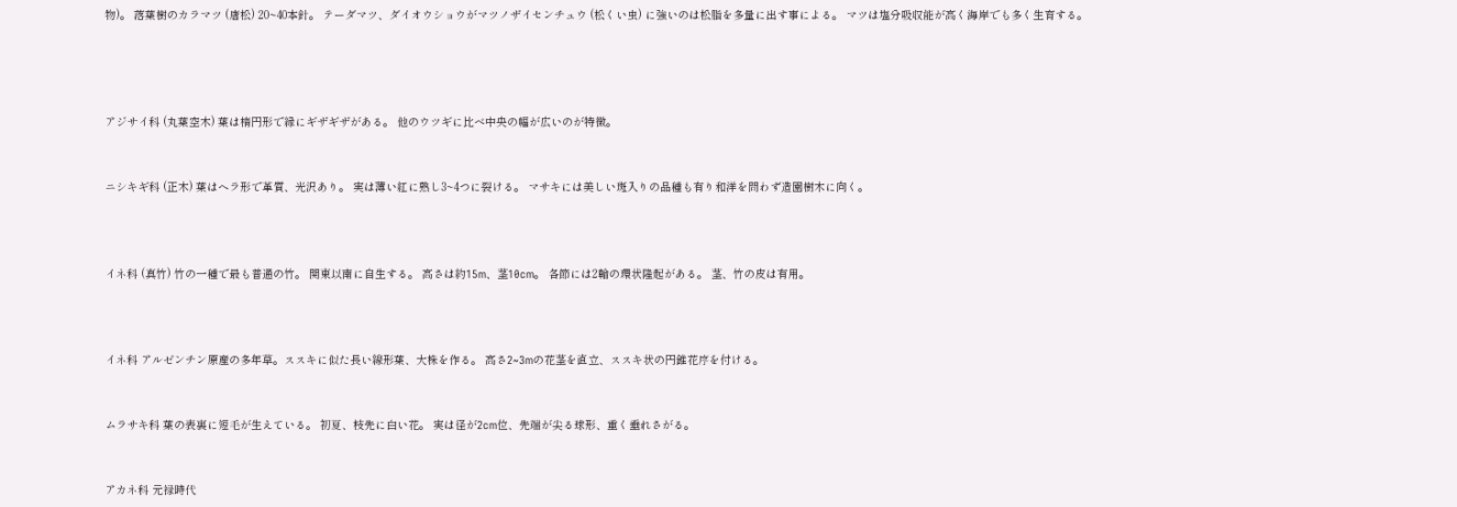物)。 落葉樹のカラマツ (唐松) 20~40本針。 テーダマツ、ダイオウショウがマツノザイセンチュウ (松くい虫) に強いのは松脂を多量に出す事による。 マツは塩分吸収能が高く海岸でも多く生育する。




アジサイ科 (丸葉空木) 葉は楕円形で縁にギザギザがある。 他のウツギに比べ中央の幅が広いのが特徴。


ニシキギ科 (正木) 葉はヘラ形で革質、光沢あり。 実は薄い紅に熟し3~4つに裂ける。 マサキには美しい斑入りの品種も有り和洋を問わず造園樹木に向く。



イネ科 (真竹) 竹の一種で最も普通の竹。 関東以南に自生する。 高さは約15m、茎10cm。 各節には2輪の環状隆起がある。 茎、竹の皮は有用。



イネ科 アルゼンチン原産の多年草。ススキに似た長い線形葉、大株を作る。 高さ2~3mの花茎を直立、ススキ状の円錐花序を付ける。


ムラサキ科 葉の表裏に短毛が生えている。 初夏、枝先に白い花。 実は径が2cm位、先端が尖る球形、重く垂れさがる。


アカネ科 元禄時代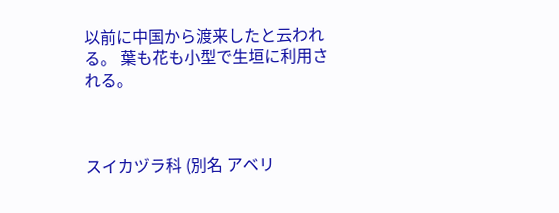以前に中国から渡来したと云われる。 葉も花も小型で生垣に利用される。



スイカヅラ科 (別名 アベリ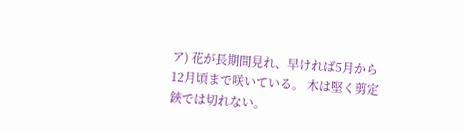ア) 花が長期間見れ、早ければ5月から12月頃まで咲いている。 木は堅く剪定鋏では切れない。